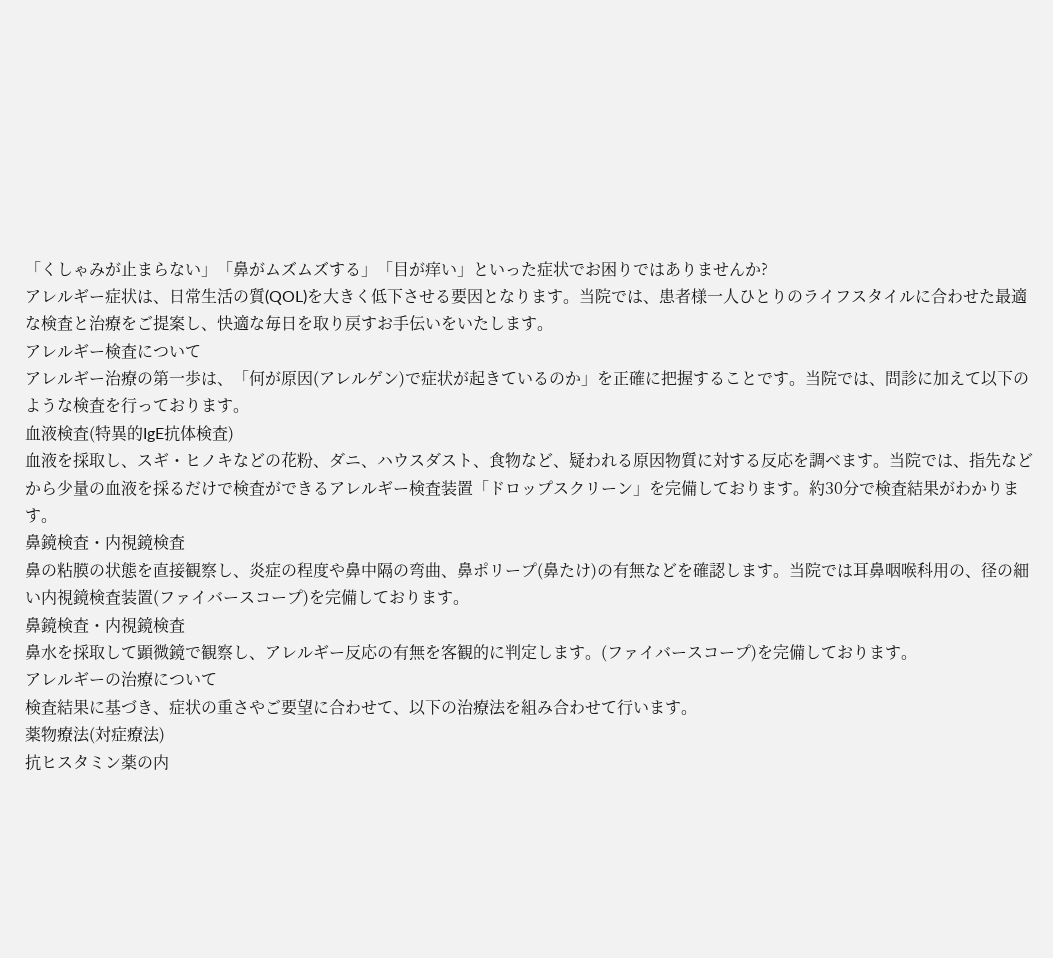「くしゃみが止まらない」「鼻がムズムズする」「目が痒い」といった症状でお困りではありませんか?
アレルギー症状は、日常生活の質(QOL)を大きく低下させる要因となります。当院では、患者様一人ひとりのライフスタイルに合わせた最適な検査と治療をご提案し、快適な毎日を取り戻すお手伝いをいたします。
アレルギー検査について
アレルギー治療の第一歩は、「何が原因(アレルゲン)で症状が起きているのか」を正確に把握することです。当院では、問診に加えて以下のような検査を行っております。
血液検査(特異的IgE抗体検査)
血液を採取し、スギ・ヒノキなどの花粉、ダニ、ハウスダスト、食物など、疑われる原因物質に対する反応を調べます。当院では、指先などから少量の血液を採るだけで検査ができるアレルギー検査装置「ドロップスクリーン」を完備しております。約30分で検査結果がわかります。
鼻鏡検査・内視鏡検査
鼻の粘膜の状態を直接観察し、炎症の程度や鼻中隔の弯曲、鼻ポリープ(鼻たけ)の有無などを確認します。当院では耳鼻咽喉科用の、径の細い内視鏡検査装置(ファイバースコープ)を完備しております。
鼻鏡検査・内視鏡検査
鼻水を採取して顕微鏡で観察し、アレルギー反応の有無を客観的に判定します。(ファイバースコープ)を完備しております。
アレルギーの治療について
検査結果に基づき、症状の重さやご要望に合わせて、以下の治療法を組み合わせて行います。
薬物療法(対症療法)
抗ヒスタミン薬の内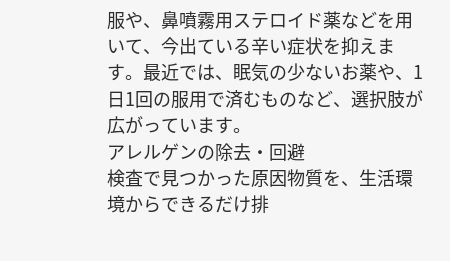服や、鼻噴霧用ステロイド薬などを用いて、今出ている辛い症状を抑えます。最近では、眠気の少ないお薬や、1日1回の服用で済むものなど、選択肢が広がっています。
アレルゲンの除去・回避
検査で見つかった原因物質を、生活環境からできるだけ排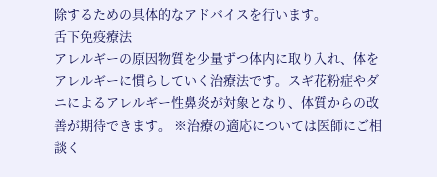除するための具体的なアドバイスを行います。
舌下免疫療法
アレルギーの原因物質を少量ずつ体内に取り入れ、体をアレルギーに慣らしていく治療法です。スギ花粉症やダニによるアレルギー性鼻炎が対象となり、体質からの改善が期待できます。 ※治療の適応については医師にご相談く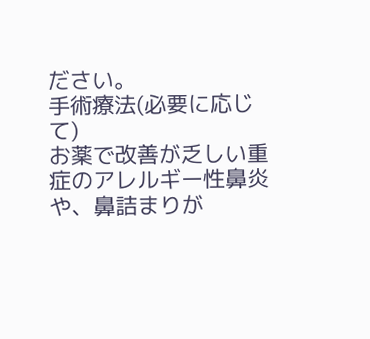ださい。
手術療法(必要に応じて)
お薬で改善が乏しい重症のアレルギー性鼻炎や、鼻詰まりが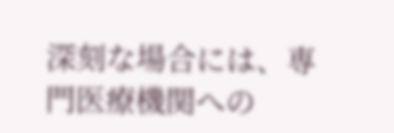深刻な場合には、専門医療機関への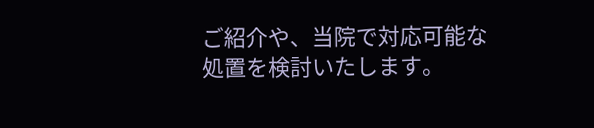ご紹介や、当院で対応可能な処置を検討いたします。